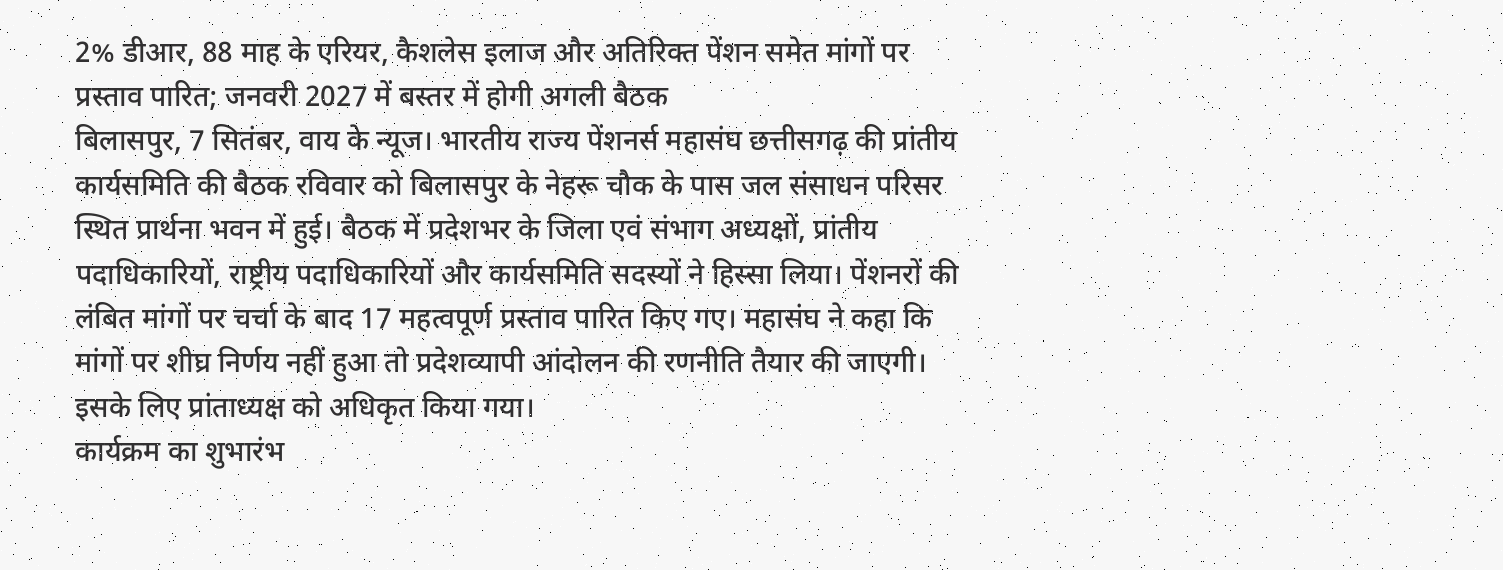2% डीआर, 88 माह के एरियर, कैशलेस इलाज और अतिरिक्त पेंशन समेत मांगों पर प्रस्ताव पारित; जनवरी 2027 में बस्तर में होगी अगली बैठक
बिलासपुर, 7 सितंबर, वाय के न्यूज। भारतीय राज्य पेंशनर्स महासंघ छत्तीसगढ़ की प्रांतीय कार्यसमिति की बैठक रविवार को बिलासपुर के नेहरू चौक के पास जल संसाधन परिसर स्थित प्रार्थना भवन में हुई। बैठक में प्रदेशभर के जिला एवं संभाग अध्यक्षों, प्रांतीय पदाधिकारियों, राष्ट्रीय पदाधिकारियों और कार्यसमिति सदस्यों ने हिस्सा लिया। पेंशनरों की लंबित मांगों पर चर्चा के बाद 17 महत्वपूर्ण प्रस्ताव पारित किए गए। महासंघ ने कहा कि मांगों पर शीघ्र निर्णय नहीं हुआ तो प्रदेशव्यापी आंदोलन की रणनीति तैयार की जाएगी। इसके लिए प्रांताध्यक्ष को अधिकृत किया गया।
कार्यक्रम का शुभारंभ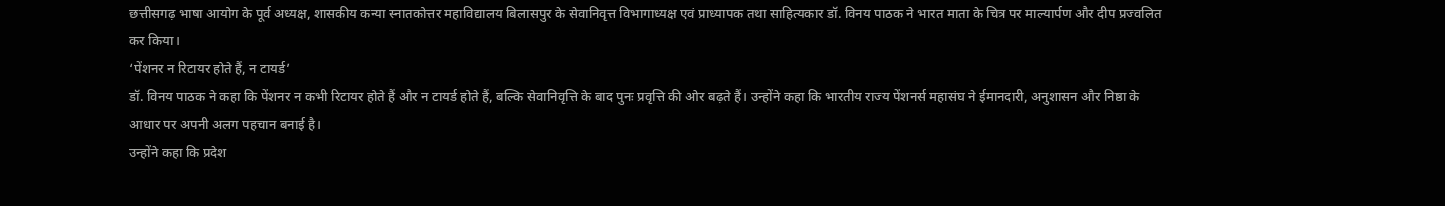छत्तीसगढ़ भाषा आयोग के पूर्व अध्यक्ष, शासकीय कन्या स्नातकोत्तर महाविद्यालय बिलासपुर के सेवानिवृत्त विभागाध्यक्ष एवं प्राध्यापक तथा साहित्यकार डॉ. विनय पाठक ने भारत माता के चित्र पर माल्यार्पण और दीप प्रज्वलित कर किया।
‘पेंशनर न रिटायर होते हैं, न टायर्ड’
डॉ. विनय पाठक ने कहा कि पेंशनर न कभी रिटायर होते हैं और न टायर्ड होते हैं, बल्कि सेवानिवृत्ति के बाद पुनः प्रवृत्ति की ओर बढ़ते हैं। उन्होंने कहा कि भारतीय राज्य पेंशनर्स महासंघ ने ईमानदारी, अनुशासन और निष्ठा के आधार पर अपनी अलग पहचान बनाई है।
उन्होंने कहा कि प्रदेश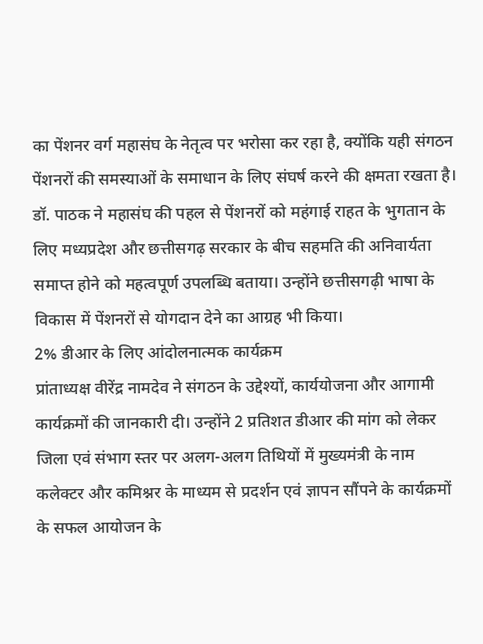का पेंशनर वर्ग महासंघ के नेतृत्व पर भरोसा कर रहा है, क्योंकि यही संगठन पेंशनरों की समस्याओं के समाधान के लिए संघर्ष करने की क्षमता रखता है। डॉ. पाठक ने महासंघ की पहल से पेंशनरों को महंगाई राहत के भुगतान के लिए मध्यप्रदेश और छत्तीसगढ़ सरकार के बीच सहमति की अनिवार्यता समाप्त होने को महत्वपूर्ण उपलब्धि बताया। उन्होंने छत्तीसगढ़ी भाषा के विकास में पेंशनरों से योगदान देने का आग्रह भी किया।
2% डीआर के लिए आंदोलनात्मक कार्यक्रम
प्रांताध्यक्ष वीरेंद्र नामदेव ने संगठन के उद्देश्यों, कार्ययोजना और आगामी कार्यक्रमों की जानकारी दी। उन्होंने 2 प्रतिशत डीआर की मांग को लेकर जिला एवं संभाग स्तर पर अलग-अलग तिथियों में मुख्यमंत्री के नाम कलेक्टर और कमिश्नर के माध्यम से प्रदर्शन एवं ज्ञापन सौंपने के कार्यक्रमों के सफल आयोजन के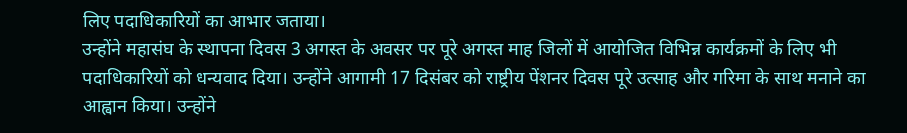लिए पदाधिकारियों का आभार जताया।
उन्होंने महासंघ के स्थापना दिवस 3 अगस्त के अवसर पर पूरे अगस्त माह जिलों में आयोजित विभिन्न कार्यक्रमों के लिए भी पदाधिकारियों को धन्यवाद दिया। उन्होंने आगामी 17 दिसंबर को राष्ट्रीय पेंशनर दिवस पूरे उत्साह और गरिमा के साथ मनाने का आह्वान किया। उन्होंने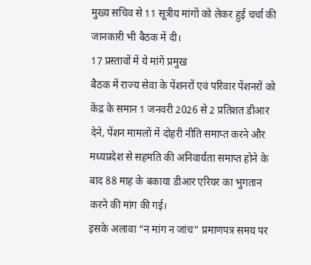मुख्य सचिव से 11 सूत्रीय मांगों को लेकर हुई चर्चा की जानकारी भी बैठक में दी।
17 प्रस्तावों में ये मांगें प्रमुख
बैठक में राज्य सेवा के पेंशनरों एवं परिवार पेंशनरों को केंद्र के समान 1 जनवरी 2026 से 2 प्रतिशत डीआर देने, पेंशन मामलों में दोहरी नीति समाप्त करने और मध्यप्रदेश से सहमति की अनिवार्यता समाप्त होने के बाद 88 माह के बकाया डीआर एरियर का भुगतान करने की मांग की गई।
इसके अलावा “न मांग न जांच” प्रमाणपत्र समय पर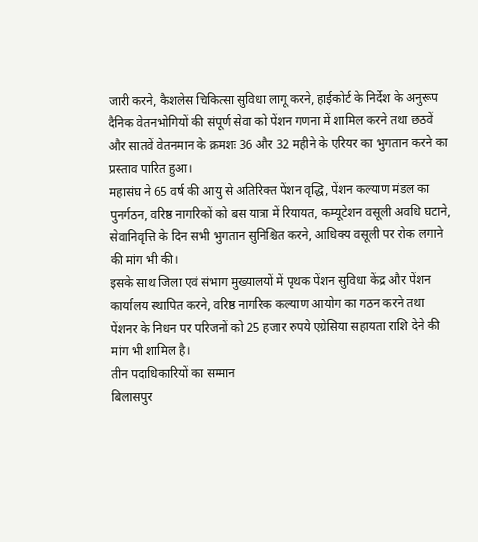जारी करने, कैशलेस चिकित्सा सुविधा लागू करने, हाईकोर्ट के निर्देश के अनुरूप दैनिक वेतनभोगियों की संपूर्ण सेवा को पेंशन गणना में शामिल करने तथा छठवें और सातवें वेतनमान के क्रमशः 36 और 32 महीने के एरियर का भुगतान करने का प्रस्ताव पारित हुआ।
महासंघ ने 65 वर्ष की आयु से अतिरिक्त पेंशन वृद्धि, पेंशन कल्याण मंडल का पुनर्गठन, वरिष्ठ नागरिकों को बस यात्रा में रियायत, कम्यूटेशन वसूली अवधि घटाने, सेवानिवृत्ति के दिन सभी भुगतान सुनिश्चित करने, आधिक्य वसूली पर रोक लगाने की मांग भी की।
इसके साथ जिला एवं संभाग मुख्यालयों में पृथक पेंशन सुविधा केंद्र और पेंशन कार्यालय स्थापित करने, वरिष्ठ नागरिक कल्याण आयोग का गठन करने तथा पेंशनर के निधन पर परिजनों को 25 हजार रुपये एग्रेसिया सहायता राशि देने की मांग भी शामिल है।
तीन पदाधिकारियों का सम्मान
बिलासपुर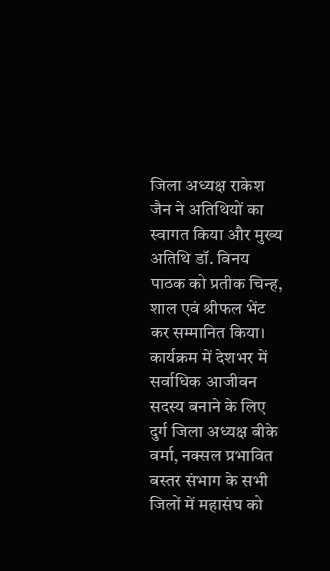जिला अध्यक्ष राकेश जैन ने अतिथियों का स्वागत किया और मुख्य अतिथि डॉ. विनय पाठक को प्रतीक चिन्ह, शाल एवं श्रीफल भेंट कर सम्मानित किया।
कार्यक्रम में देशभर में सर्वाधिक आजीवन सदस्य बनाने के लिए दुर्ग जिला अध्यक्ष बीके वर्मा, नक्सल प्रभावित बस्तर संभाग के सभी जिलों में महासंघ को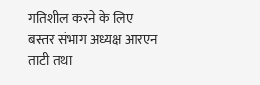गतिशील करने के लिए बस्तर संभाग अध्यक्ष आरएन ताटी तथा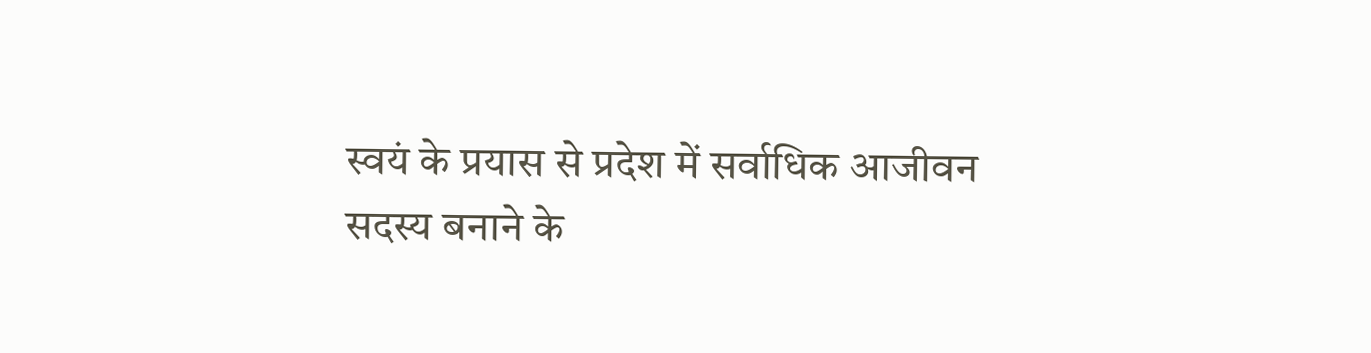स्वयं के प्रयास से प्रदेश में सर्वाधिक आजीवन सदस्य बनाने के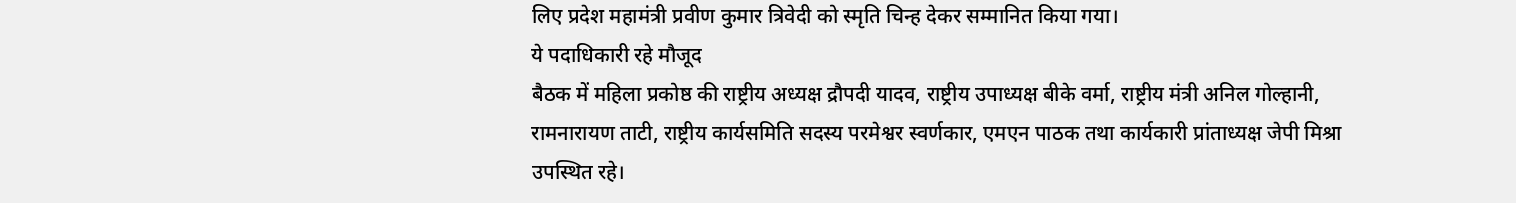लिए प्रदेश महामंत्री प्रवीण कुमार त्रिवेदी को स्मृति चिन्ह देकर सम्मानित किया गया।
ये पदाधिकारी रहे मौजूद
बैठक में महिला प्रकोष्ठ की राष्ट्रीय अध्यक्ष द्रौपदी यादव, राष्ट्रीय उपाध्यक्ष बीके वर्मा, राष्ट्रीय मंत्री अनिल गोल्हानी, रामनारायण ताटी, राष्ट्रीय कार्यसमिति सदस्य परमेश्वर स्वर्णकार, एमएन पाठक तथा कार्यकारी प्रांताध्यक्ष जेपी मिश्रा उपस्थित रहे।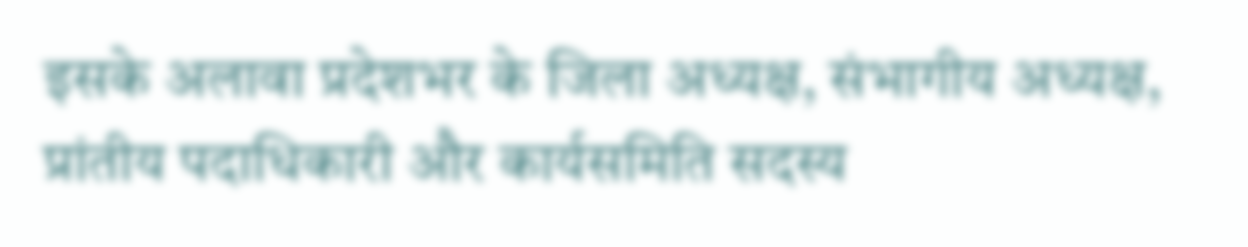इसके अलावा प्रदेशभर के जिला अध्यक्ष, संभागीय अध्यक्ष, प्रांतीय पदाधिकारी और कार्यसमिति सदस्य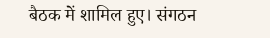बैठक में शामिल हुए। संगठन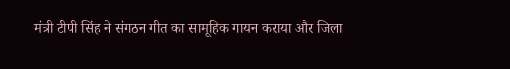मंत्री टीपी सिंह ने संगठन गीत का सामूहिक गायन कराया और जिला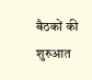बैठकों की शुरुआत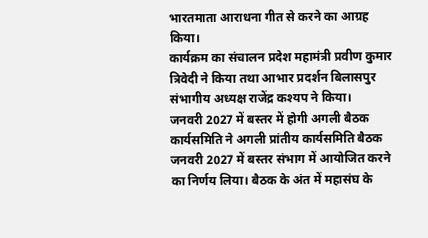भारतमाता आराधना गीत से करने का आग्रह किया।
कार्यक्रम का संचालन प्रदेश महामंत्री प्रवीण कुमार त्रिवेदी ने किया तथा आभार प्रदर्शन बिलासपुर संभागीय अध्यक्ष राजेंद्र कश्यप ने किया।
जनवरी 2027 में बस्तर में होगी अगली बैठक
कार्यसमिति ने अगली प्रांतीय कार्यसमिति बैठक जनवरी 2027 में बस्तर संभाग में आयोजित करने का निर्णय लिया। बैठक के अंत में महासंघ के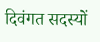दिवंगत सदस्यों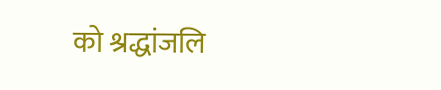को श्रद्धांजलि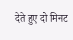देते हुए दो मिनट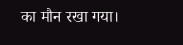का मौन रखा गया।